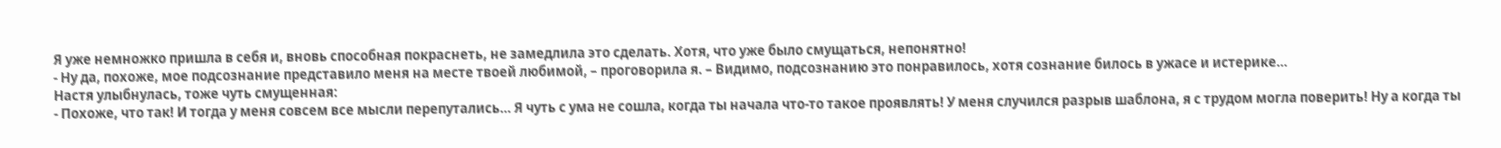Я уже немножко пришла в себя и, вновь способная покраснеть, не замедлила это сделать. Хотя, что уже было смущаться, непонятно!
- Ну да, похоже, мое подсознание представило меня на месте твоей любимой, – проговорила я. – Видимо, подсознанию это понравилось, хотя сознание билось в ужасе и истерике…
Настя улыбнулась, тоже чуть смущенная:
- Похоже, что так! И тогда у меня совсем все мысли перепутались… Я чуть с ума не сошла, когда ты начала что-то такое проявлять! У меня случился разрыв шаблона, я с трудом могла поверить! Ну а когда ты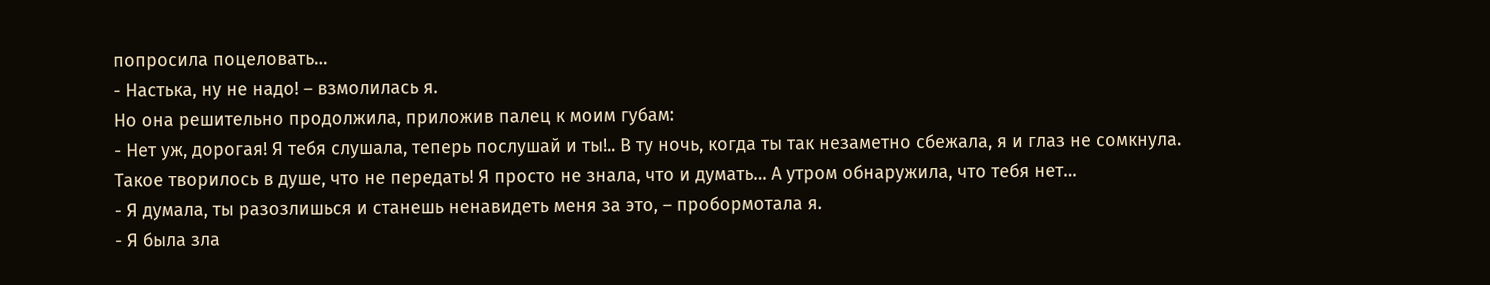попросила поцеловать…
- Настька, ну не надо! – взмолилась я.
Но она решительно продолжила, приложив палец к моим губам:
- Нет уж, дорогая! Я тебя слушала, теперь послушай и ты!.. В ту ночь, когда ты так незаметно сбежала, я и глаз не сомкнула. Такое творилось в душе, что не передать! Я просто не знала, что и думать… А утром обнаружила, что тебя нет…
- Я думала, ты разозлишься и станешь ненавидеть меня за это, – пробормотала я.
- Я была зла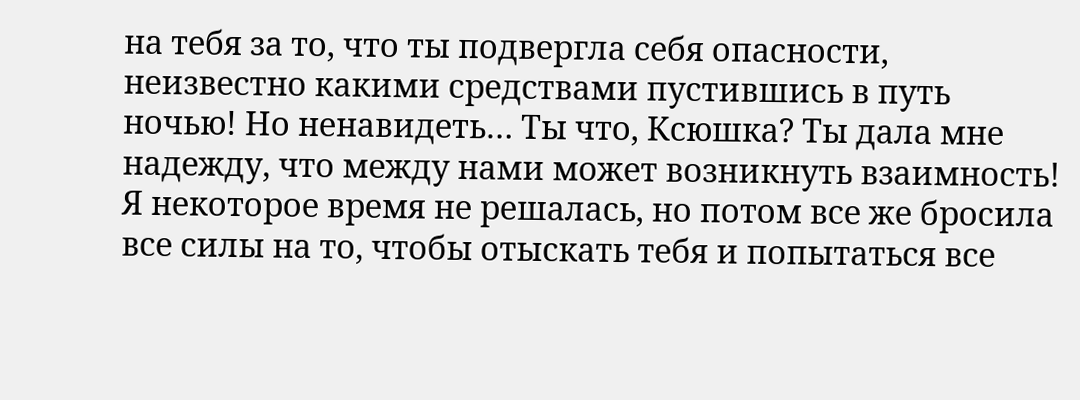на тебя за то, что ты подвергла себя опасности, неизвестно какими средствами пустившись в путь ночью! Но ненавидеть… Ты что, Ксюшка? Ты дала мне надежду, что между нами может возникнуть взаимность! Я некоторое время не решалась, но потом все же бросила все силы на то, чтобы отыскать тебя и попытаться все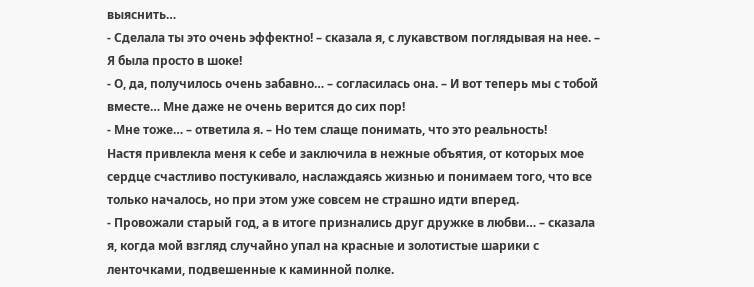выяснить…
- Сделала ты это очень эффектно! – сказала я, с лукавством поглядывая на нее. – Я была просто в шоке!
- О, да, получилось очень забавно… – согласилась она. – И вот теперь мы с тобой вместе… Мне даже не очень верится до сих пор!
- Мне тоже… – ответила я. – Но тем слаще понимать, что это реальность!
Настя привлекла меня к себе и заключила в нежные объятия, от которых мое сердце счастливо постукивало, наслаждаясь жизнью и понимаем того, что все только началось, но при этом уже совсем не страшно идти вперед.
- Провожали старый год, а в итоге признались друг дружке в любви… – сказала я, когда мой взгляд случайно упал на красные и золотистые шарики с ленточками, подвешенные к каминной полке.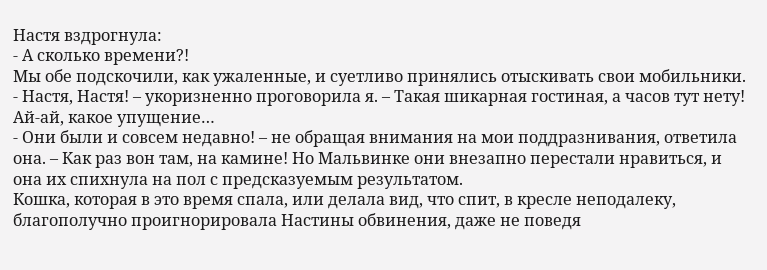Настя вздрогнула:
- А сколько времени?!
Мы обе подскочили, как ужаленные, и суетливо принялись отыскивать свои мобильники.
- Настя, Настя! – укоризненно проговорила я. – Такая шикарная гостиная, а часов тут нету! Ай-ай, какое упущение…
- Они были и совсем недавно! – не обращая внимания на мои поддразнивания, ответила она. – Как раз вон там, на камине! Но Мальвинке они внезапно перестали нравиться, и она их спихнула на пол с предсказуемым результатом.
Кошка, которая в это время спала, или делала вид, что спит, в кресле неподалеку, благополучно проигнорировала Настины обвинения, даже не поведя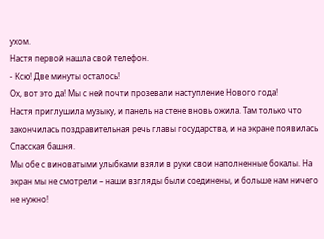ухом.
Настя первой нашла свой телефон.
- Ксю! Две минуты осталось!
Ох, вот это да! Мы с ней почти прозевали наступление Нового года!
Настя приглушила музыку, и панель на стене вновь ожила. Там только что закончилась поздравительная речь главы государства, и на экране появилась Спасская башня.
Мы обе с виноватыми улыбками взяли в руки свои наполненные бокалы. На экран мы не смотрели – наши взгляды были соединены, и больше нам ничего не нужно!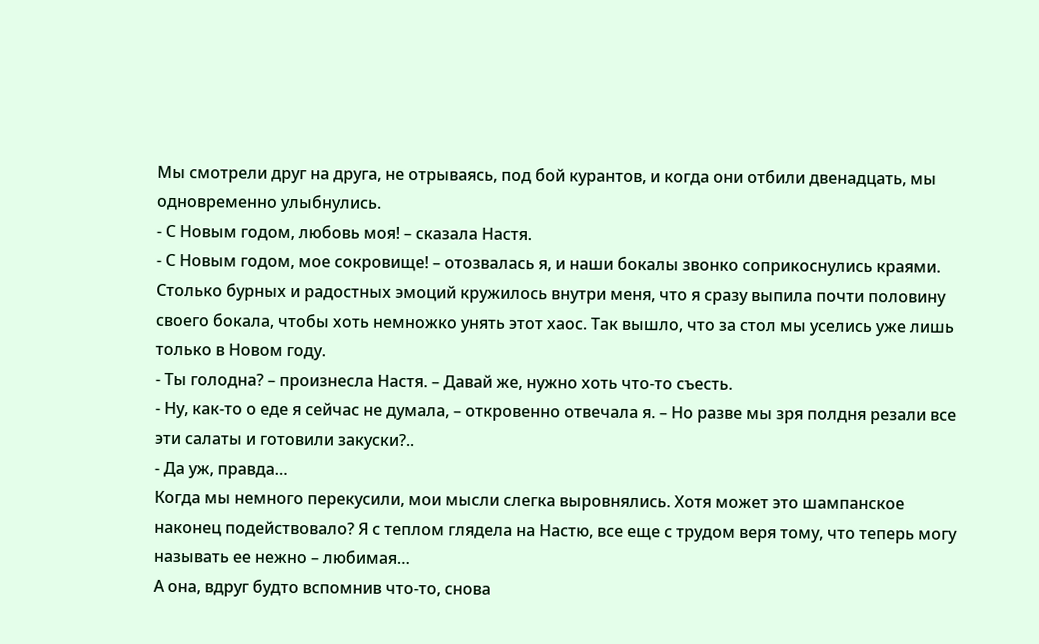Мы смотрели друг на друга, не отрываясь, под бой курантов, и когда они отбили двенадцать, мы одновременно улыбнулись.
- С Новым годом, любовь моя! – сказала Настя.
- С Новым годом, мое сокровище! – отозвалась я, и наши бокалы звонко соприкоснулись краями.
Столько бурных и радостных эмоций кружилось внутри меня, что я сразу выпила почти половину своего бокала, чтобы хоть немножко унять этот хаос. Так вышло, что за стол мы уселись уже лишь только в Новом году.
- Ты голодна? – произнесла Настя. – Давай же, нужно хоть что-то съесть.
- Ну, как-то о еде я сейчас не думала, – откровенно отвечала я. – Но разве мы зря полдня резали все эти салаты и готовили закуски?..
- Да уж, правда…
Когда мы немного перекусили, мои мысли слегка выровнялись. Хотя может это шампанское наконец подействовало? Я с теплом глядела на Настю, все еще с трудом веря тому, что теперь могу называть ее нежно – любимая…
А она, вдруг будто вспомнив что-то, снова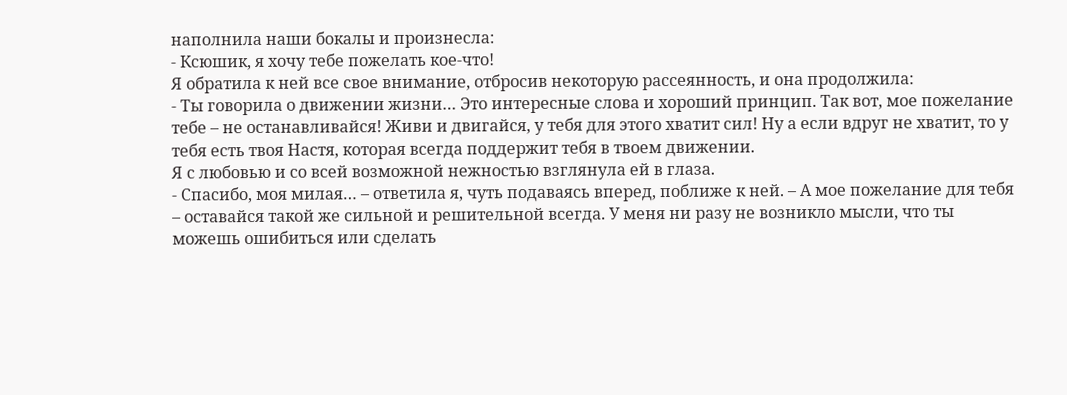наполнила наши бокалы и произнесла:
- Ксюшик, я хочу тебе пожелать кое-что!
Я обратила к ней все свое внимание, отбросив некоторую рассеянность, и она продолжила:
- Ты говорила о движении жизни… Это интересные слова и хороший принцип. Так вот, мое пожелание тебе – не останавливайся! Живи и двигайся, у тебя для этого хватит сил! Ну а если вдруг не хватит, то у тебя есть твоя Настя, которая всегда поддержит тебя в твоем движении.
Я с любовью и со всей возможной нежностью взглянула ей в глаза.
- Спасибо, моя милая… – ответила я, чуть подаваясь вперед, поближе к ней. – А мое пожелание для тебя – оставайся такой же сильной и решительной всегда. У меня ни разу не возникло мысли, что ты можешь ошибиться или сделать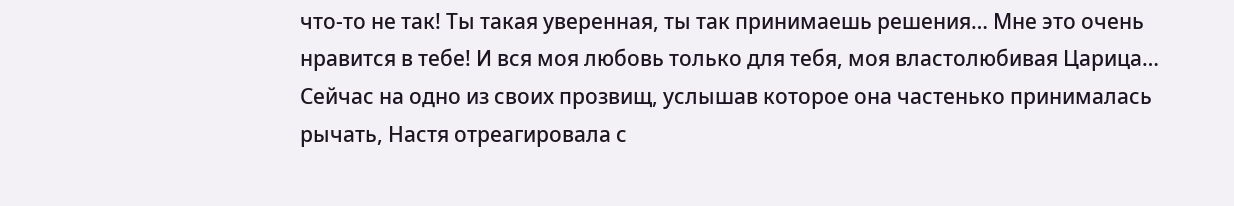что-то не так! Ты такая уверенная, ты так принимаешь решения… Мне это очень нравится в тебе! И вся моя любовь только для тебя, моя властолюбивая Царица…
Сейчас на одно из своих прозвищ, услышав которое она частенько принималась рычать, Настя отреагировала с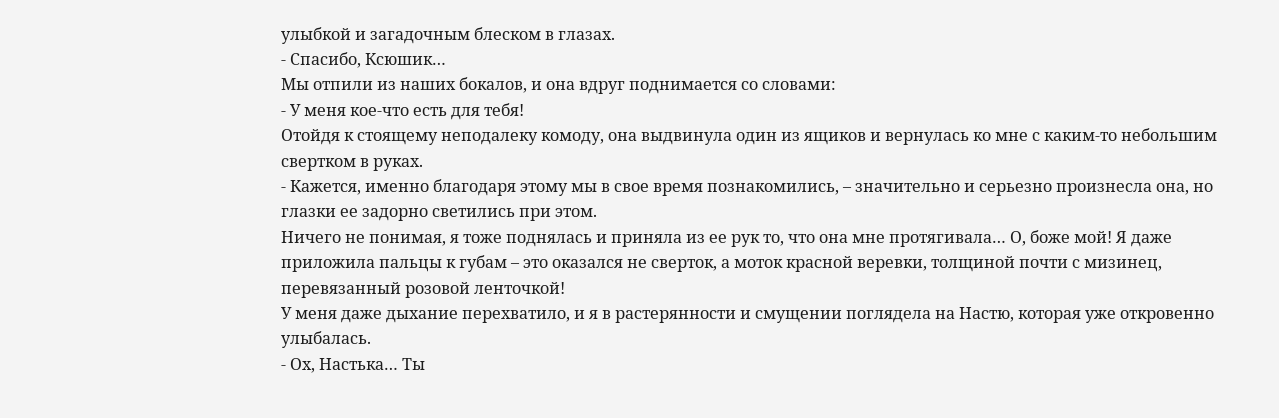улыбкой и загадочным блеском в глазах.
- Спасибо, Ксюшик…
Мы отпили из наших бокалов, и она вдруг поднимается со словами:
- У меня кое-что есть для тебя!
Отойдя к стоящему неподалеку комоду, она выдвинула один из ящиков и вернулась ко мне с каким-то небольшим свертком в руках.
- Кажется, именно благодаря этому мы в свое время познакомились, – значительно и серьезно произнесла она, но глазки ее задорно светились при этом.
Ничего не понимая, я тоже поднялась и приняла из ее рук то, что она мне протягивала… О, боже мой! Я даже приложила пальцы к губам – это оказался не сверток, а моток красной веревки, толщиной почти с мизинец, перевязанный розовой ленточкой!
У меня даже дыхание перехватило, и я в растерянности и смущении поглядела на Настю, которая уже откровенно улыбалась.
- Ох, Настька… Ты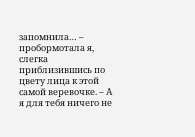запомнила… – пробормотала я, слегка приблизившись по цвету лица к этой самой веревочке. – А я для тебя ничего не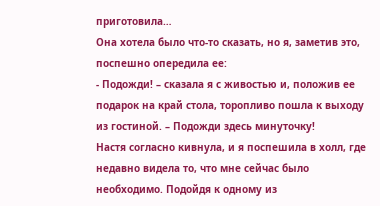приготовила…
Она хотела было что-то сказать, но я, заметив это, поспешно опередила ее:
- Подожди! – сказала я с живостью и, положив ее подарок на край стола, торопливо пошла к выходу из гостиной. – Подожди здесь минуточку!
Настя согласно кивнула, и я поспешила в холл, где недавно видела то, что мне сейчас было необходимо. Подойдя к одному из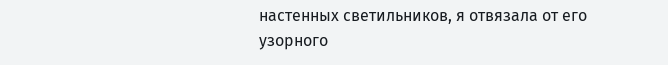настенных светильников, я отвязала от его узорного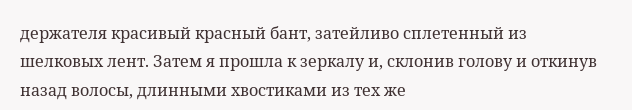держателя красивый красный бант, затейливо сплетенный из шелковых лент. Затем я прошла к зеркалу и, склонив голову и откинув назад волосы, длинными хвостиками из тех же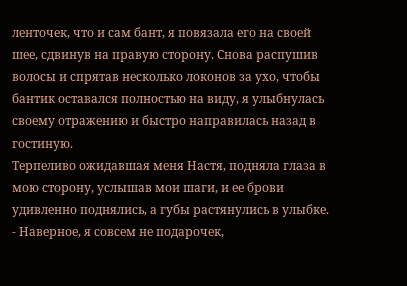ленточек, что и сам бант, я повязала его на своей шее, сдвинув на правую сторону. Снова распушив волосы и спрятав несколько локонов за ухо, чтобы бантик оставался полностью на виду, я улыбнулась своему отражению и быстро направилась назад в гостиную.
Терпеливо ожидавшая меня Настя, подняла глаза в мою сторону, услышав мои шаги, и ее брови удивленно поднялись, а губы растянулись в улыбке.
- Наверное, я совсем не подарочек,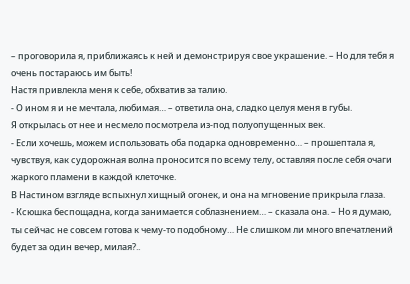– проговорила я, приближаясь к ней и демонстрируя свое украшение. – Но для тебя я очень постараюсь им быть!
Настя привлекла меня к себе, обхватив за талию.
- О ином я и не мечтала, любимая… – ответила она, сладко целуя меня в губы.
Я открылась от нее и несмело посмотрела из-под полуопущенных век.
- Если хочешь, можем использовать оба подарка одновременно… – прошептала я, чувствуя, как судорожная волна проносится по всему телу, оставляя после себя очаги жаркого пламени в каждой клеточке.
В Настином взгляде вспыхнул хищный огонек, и она на мгновение прикрыла глаза.
- Ксюшка беспощадна, когда занимается соблазнением… – сказала она. – Но я думаю, ты сейчас не совсем готова к чему-то подобному… Не слишком ли много впечатлений будет за один вечер, милая?..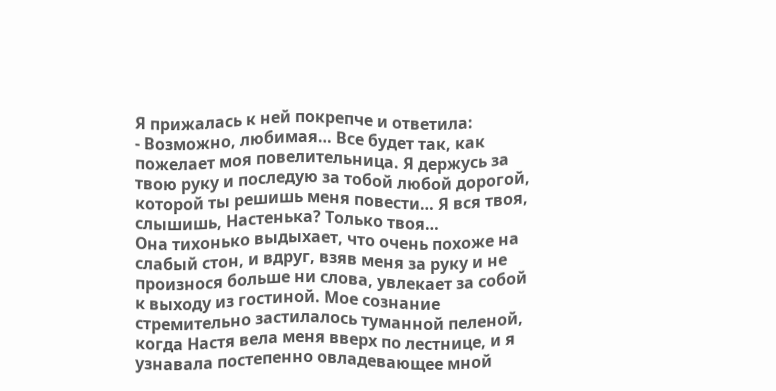Я прижалась к ней покрепче и ответила:
- Возможно, любимая… Все будет так, как пожелает моя повелительница. Я держусь за твою руку и последую за тобой любой дорогой, которой ты решишь меня повести… Я вся твоя, слышишь, Настенька? Только твоя…
Она тихонько выдыхает, что очень похоже на слабый стон, и вдруг, взяв меня за руку и не произнося больше ни слова, увлекает за собой к выходу из гостиной. Мое сознание стремительно застилалось туманной пеленой, когда Настя вела меня вверх по лестнице, и я узнавала постепенно овладевающее мной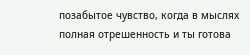позабытое чувство, когда в мыслях полная отрешенность и ты готова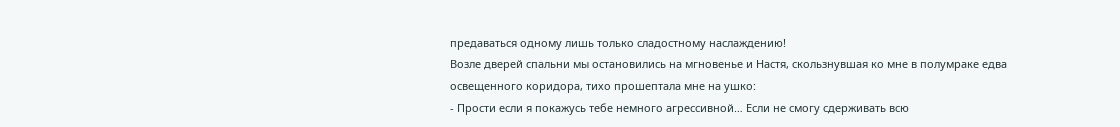предаваться одному лишь только сладостному наслаждению!
Возле дверей спальни мы остановились на мгновенье и Настя, скользнувшая ко мне в полумраке едва освещенного коридора, тихо прошептала мне на ушко:
- Прости если я покажусь тебе немного агрессивной… Если не смогу сдерживать всю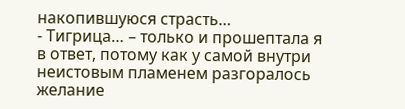накопившуюся страсть…
- Тигрица… – только и прошептала я в ответ, потому как у самой внутри неистовым пламенем разгоралось желание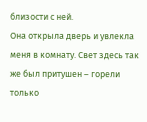близости с ней.
Она открыла дверь и увлекла меня в комнату. Свет здесь так же был притушен – горели только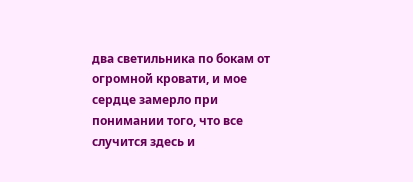два светильника по бокам от огромной кровати, и мое сердце замерло при понимании того, что все случится здесь и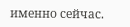именно сейчас.